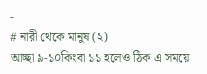-
# নারী থেকে মানুষ (২)
আচ্ছা ৯-১০কিংবা ১১ হলেও ঠিক এ সময়ে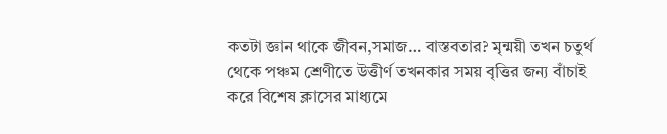কতটা জ্ঞান থাকে জীবন,সমাজ… বাস্তবতার? মৃন্ময়ী তখন চতুর্থ থেকে পঞ্চম শ্রেণীতে উত্তীর্ণ তখনকার সময় বৃত্তির জন্য বাঁচাই করে বিশেষ ক্লাসের মাধ্যমে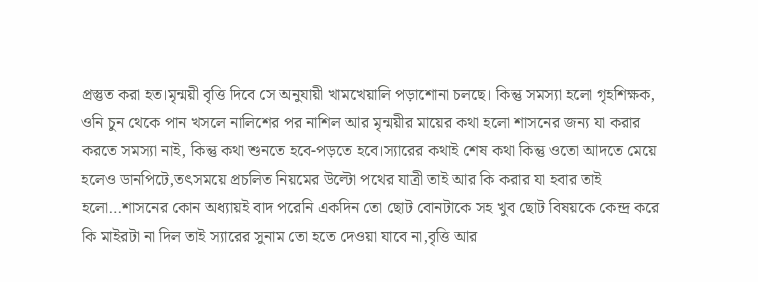প্রস্তুত করা হত।মৃন্ময়ী বৃত্তি দিবে সে অনুযায়ী খামখেয়ালি পড়াশোনা চলছে। কিন্তু সমস্যা হলো গৃহশিক্ষক, ওনি চুন থেকে পান খসলে নালিশের পর নাশিল আর মৃন্ময়ীর মায়ের কথা হলো শাসনের জন্য যা করার করতে সমস্যা নাই, কিন্তু কথা শুনতে হবে-পড়তে হবে।স্যারের কথাই শেষ কথা কিন্তু ওতো আদতে মেয়ে হলেও ডানপিটে,তৎসময়ে প্রচলিত নিয়মের উল্টো পথের যাত্রী তাই আর কি করার যা হবার তাই হলো…শাসনের কোন অধ্যায়ই বাদ পরেনি একদিন তো ছোট বোনটাকে সহ খুব ছোট বিষয়কে কেন্দ্র করে কি মাইরটা না দিল তাই স্যারের সুনাম তো হতে দেওয়া যাবে না,বৃত্তি আর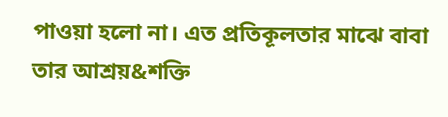পাওয়া হলো না। এত প্রতিকূলতার মাঝে বাবা তার আশ্রয়&শক্তি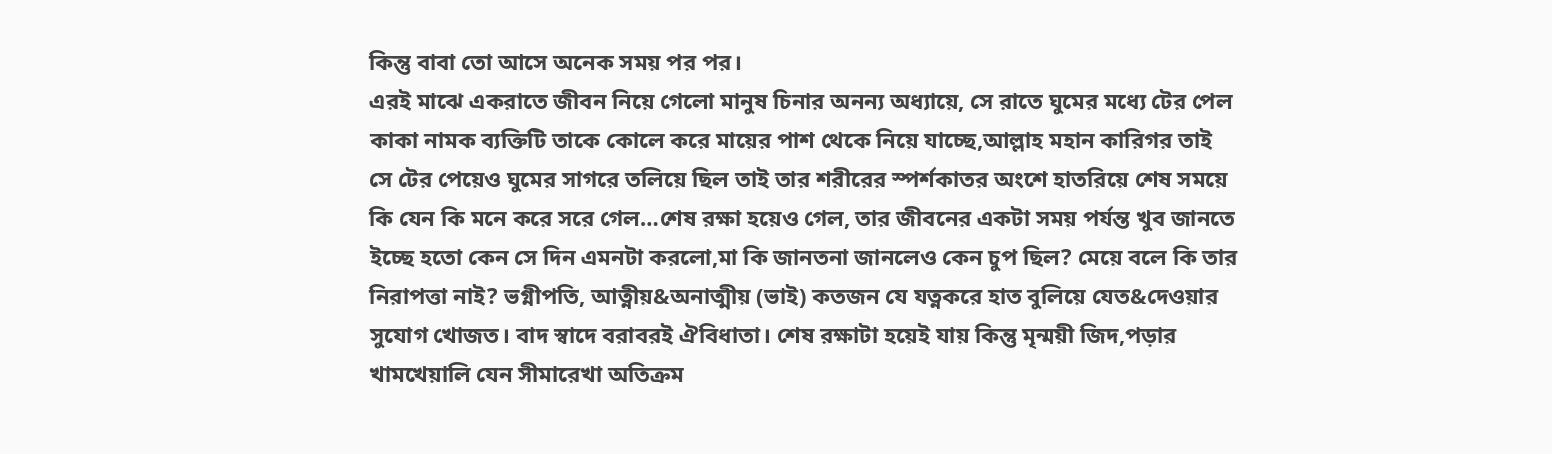কিন্তু বাবা তো আসে অনেক সময় পর পর।
এরই মাঝে একরাতে জীবন নিয়ে গেলো মানুষ চিনার অনন্য অধ্যায়ে, সে রাতে ঘুমের মধ্যে টের পেল কাকা নামক ব্যক্তিটি তাকে কোলে করে মায়ের পাশ থেকে নিয়ে যাচ্ছে,আল্লাহ মহান কারিগর তাই সে টের পেয়েও ঘুমের সাগরে তলিয়ে ছিল তাই তার শরীরের স্পর্শকাতর অংশে হাতরিয়ে শেষ সময়ে কি যেন কি মনে করে সরে গেল…শেষ রক্ষা হয়েও গেল, তার জীবনের একটা সময় পর্যন্ত খুব জানতে ইচ্ছে হতো কেন সে দিন এমনটা করলো,মা কি জানতনা জানলেও কেন চুপ ছিল? মেয়ে বলে কি তার নিরাপত্তা নাই? ভগ্নীপতি, আত্নীয়&অনাত্মীয় (ভাই) কতজন যে যত্নকরে হাত বুলিয়ে যেত&দেওয়ার সুযোগ খোজত। বাদ স্বাদে বরাবরই ঐবিধাতা। শেষ রক্ষাটা হয়েই যায় কিন্তু মৃন্ময়ী জিদ,পড়ার খামখেয়ালি যেন সীমারেখা অতিক্রম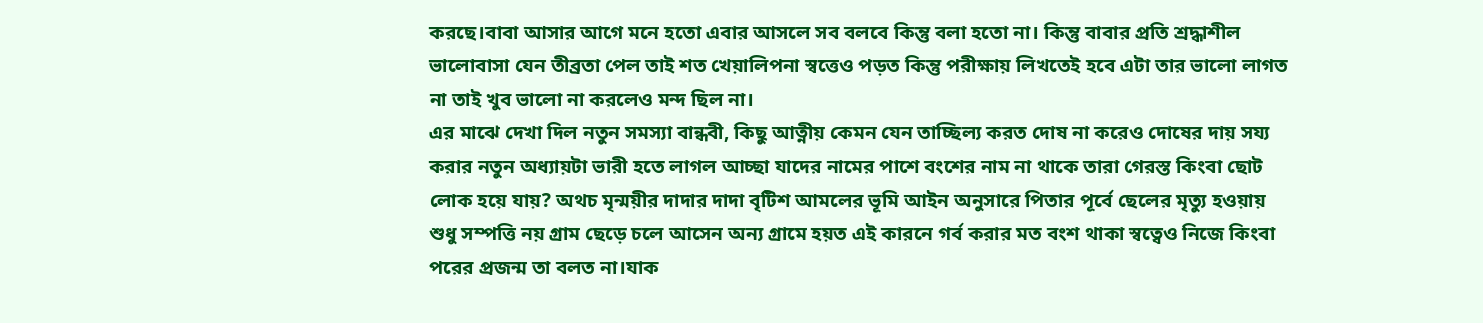করছে।বাবা আসার আগে মনে হতো এবার আসলে সব বলবে কিন্তু বলা হতো না। কিন্তু বাবার প্রতি শ্রদ্ধাশীল ভালোবাসা যেন তীব্রতা পেল তাই শত খেয়ালিপনা স্বত্তেও পড়ত কিন্তু পরীক্ষায় লিখতেই হবে এটা তার ভালো লাগত না তাই খুব ভালো না করলেও মন্দ ছিল না।
এর মাঝে দেখা দিল নতুন সমস্যা বান্ধবী, কিছু আত্নীয় কেমন যেন তাচ্ছিল্য করত দোষ না করেও দোষের দায় সয্য করার নতুন অধ্যায়টা ভারী হতে লাগল আচ্ছা যাদের নামের পাশে বংশের নাম না থাকে তারা গেরস্ত কিংবা ছোট লোক হয়ে যায়? অথচ মৃন্ময়ীর দাদার দাদা বৃটিশ আমলের ভূমি আইন অনুসারে পিতার পূর্বে ছেলের মৃত্যু হওয়ায় শুধু সম্পত্তি নয় গ্রাম ছেড়ে চলে আসেন অন্য গ্রামে হয়ত এই কারনে গর্ব করার মত বংশ থাকা স্বত্বেও নিজে কিংবা পরের প্রজন্ম তা বলত না।যাক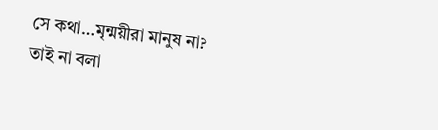সে কথা…মৃন্ময়ীরা মানুষ না?
তাই না বলা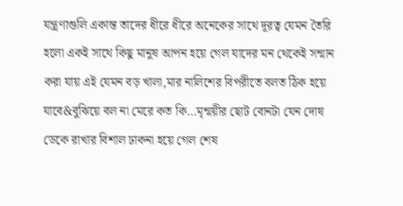যন্ত্রণাগুলি একান্ত তাদের ধীরে ধীরে অনেকের সাথে দূরত্ব যেমন তৈরি হলো একই সাথে কিছু মানুষ আপন হয়ে গেল যাদের মন থেকেই সন্মান করা যায় এই যেমন বড় খালা,মার নালিশের বিপরীতে বলত ঠিক হয়ে যাবে&বুঝিয়ে বল না মেরে কত কি…মৃন্ময়ীর ছোট বোনটা যেন দোষ ডেকে রাখার বিশাল ঢাকনা হয়ে গেল শেষ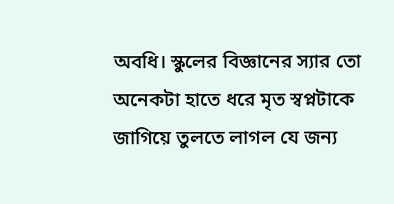অবধি। স্কুলের বিজ্ঞানের স্যার তো অনেকটা হাতে ধরে মৃত স্বপ্নটাকে জাগিয়ে তুলতে লাগল যে জন্য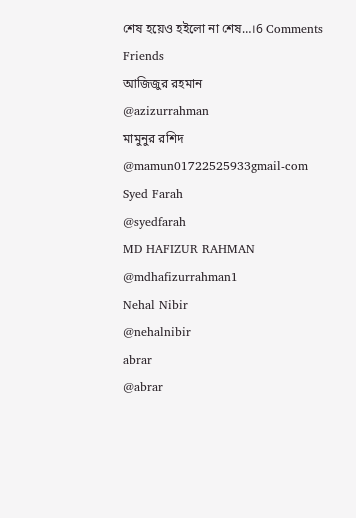শেষ হয়েও হইলো না শেষ…।6 Comments
Friends
আজিজুর রহমান
@azizurrahman
মামুনুর রশিদ
@mamun01722525933gmail-com
Syed Farah
@syedfarah
MD HAFIZUR RAHMAN
@mdhafizurrahman1
Nehal Nibir
@nehalnibir
abrar
@abrar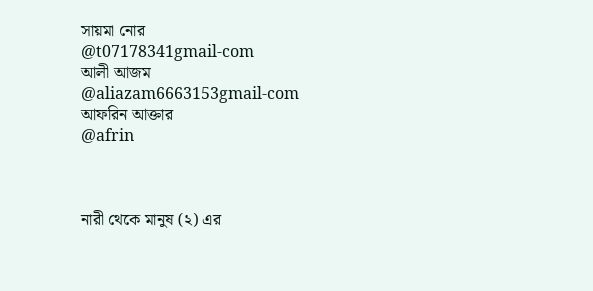সায়মা নোর
@t07178341gmail-com
আলী আজম
@aliazam6663153gmail-com
আফরিন আক্তার
@afrin



নারী থেকে মানুষ (২) এর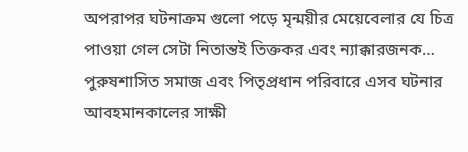অপরাপর ঘটনাক্রম গুলো পড়ে মৃন্ময়ীর মেয়েবেলার যে চিত্র পাওয়া গেল সেটা নিতান্তই তিক্তকর এবং ন্যাক্কারজনক… পুরুষশাসিত সমাজ এবং পিতৃপ্রধান পরিবারে এসব ঘটনার আবহমানকালের সাক্ষী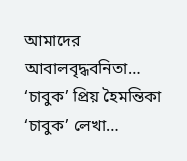আমাদের আবালবৃদ্ধবনিতা… ‘চাবুক’ প্রিয় হৈমন্তিকা ‘চাবুক’ লেখা…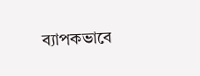ব্যাপকভাবে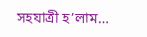সহযাত্রী হ’লাম…